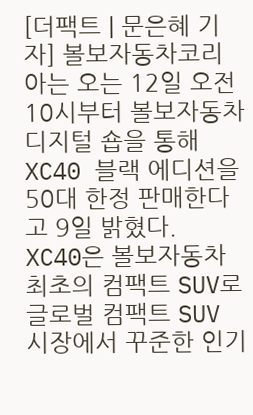[더팩트 | 문은혜 기자] 볼보자동차코리아는 오는 12일 오전 10시부터 볼보자동차 디지털 숍을 통해 XC40 블랙 에디션을 50대 한정 판매한다고 9일 밝혔다.
XC40은 볼보자동차 최초의 컴팩트 SUV로 글로벌 컴팩트 SUV 시장에서 꾸준한 인기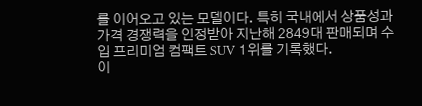를 이어오고 있는 모델이다. 특히 국내에서 상품성과 가격 경쟁력을 인정받아 지난해 2849대 판매되며 수입 프리미엄 컴팩트 SUV 1위를 기록했다.
이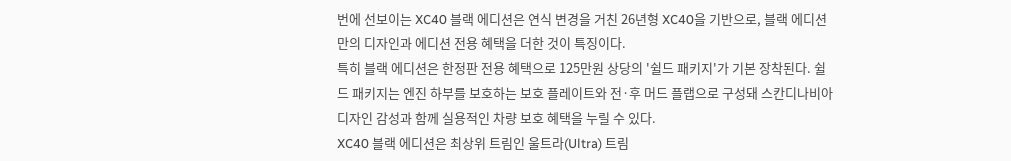번에 선보이는 XC40 블랙 에디션은 연식 변경을 거친 26년형 XC40을 기반으로, 블랙 에디션만의 디자인과 에디션 전용 혜택을 더한 것이 특징이다.
특히 블랙 에디션은 한정판 전용 혜택으로 125만원 상당의 '쉴드 패키지'가 기본 장착된다. 쉴드 패키지는 엔진 하부를 보호하는 보호 플레이트와 전·후 머드 플랩으로 구성돼 스칸디나비아 디자인 감성과 함께 실용적인 차량 보호 혜택을 누릴 수 있다.
XC40 블랙 에디션은 최상위 트림인 울트라(Ultra) 트림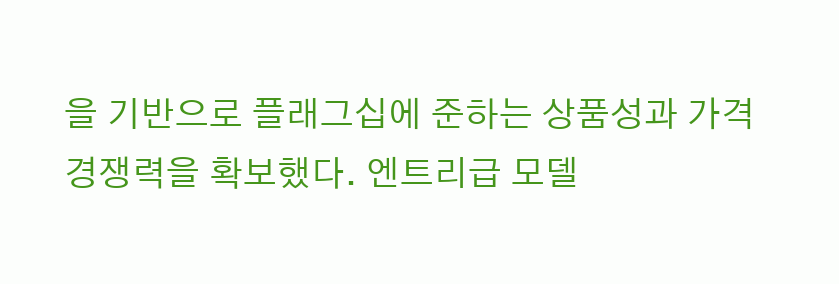을 기반으로 플래그십에 준하는 상품성과 가격 경쟁력을 확보했다. 엔트리급 모델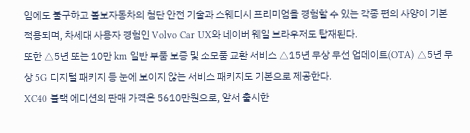임에도 불구하고 볼보자동차의 첨단 안전 기술과 스웨디시 프리미엄을 경험할 수 있는 각종 편의 사양이 기본 적용되며, 차세대 사용자 경험인 Volvo Car UX와 네이버 웨일 브라우저도 탑재된다.
또한 △5년 또는 10만 km 일반 부품 보증 및 소모품 교환 서비스 △15년 무상 무선 업데이트(OTA) △5년 무상 5G 디지털 패키지 등 눈에 보이지 않는 서비스 패키지도 기본으로 제공한다.
XC40 블랙 에디션의 판매 가격은 5610만원으로, 앞서 출시한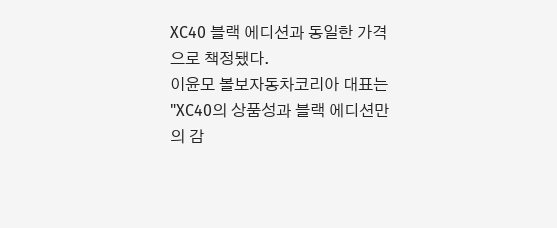XC40 블랙 에디션과 동일한 가격으로 책정됐다.
이윤모 볼보자동차코리아 대표는 "XC40의 상품성과 블랙 에디션만의 감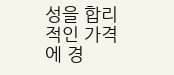성을 합리적인 가격에 경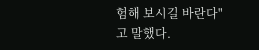험해 보시길 바란다"고 말했다.